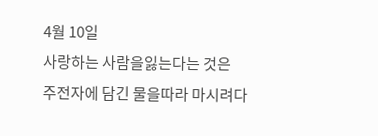4월 10일
사랑하는 사람을잃는다는 것은
주전자에 담긴 물을따라 마시려다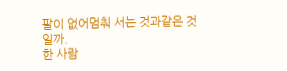팔이 없어멈춰 서는 것과같은 것일까.
한 사람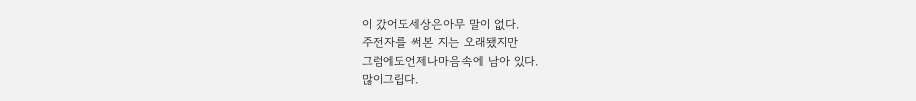이 갔어도세상은아무 말이 없다.
주전자를 써본 지는 오래됐지만
그럼에도언제나마음속에 남아 있다.
많이그립다.